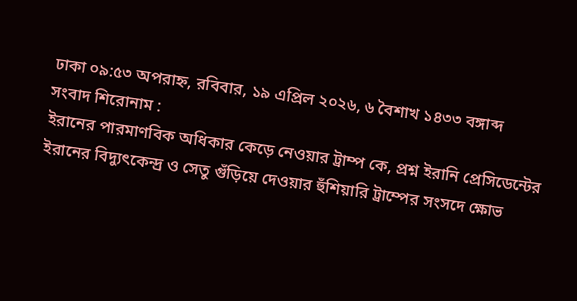ঢাকা ০৯:৫৩ অপরাহ্ন, রবিবার, ১৯ এপ্রিল ২০২৬, ৬ বৈশাখ ১৪৩৩ বঙ্গাব্দ
সংবাদ শিরোনাম :
ইরানের পারমাণবিক অধিকার কেড়ে নেওয়ার ট্রাম্প কে, প্রশ্ন ইরানি প্রেসিডেন্টের ইরানের বিদ্যুৎকেন্দ্র ও সেতু গুঁড়িয়ে দেওয়ার হুঁশিয়ারি ট্রাম্পের সংসদে ক্ষোভ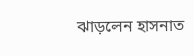ঝাড়লেন হাসনাত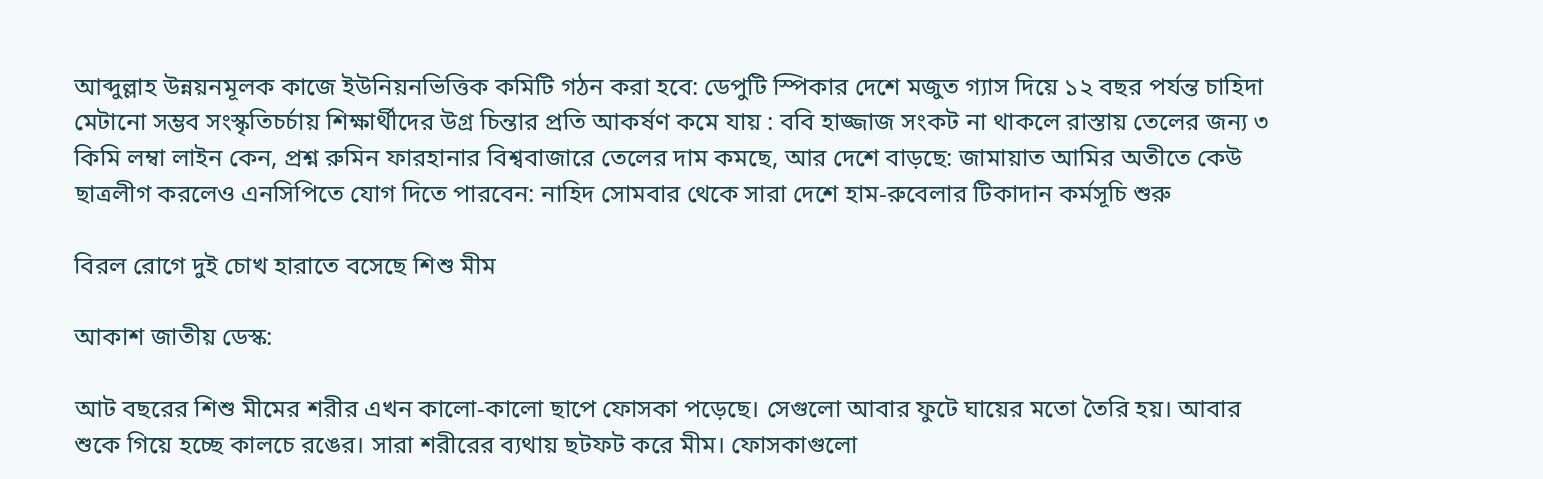আব্দুল্লাহ উন্নয়নমূলক কাজে ইউনিয়নভিত্তিক কমিটি গঠন করা হবে: ডেপুটি স্পিকার দেশে মজুত গ্যাস দিয়ে ১২ বছর পর্যন্ত চাহিদা মেটানো সম্ভব সংস্কৃতিচর্চায় শিক্ষার্থীদের উগ্র চিন্তার প্রতি আকর্ষণ কমে যায় : ববি হাজ্জাজ সংকট না থাকলে রাস্তায় তেলের জন্য ৩ কিমি লম্বা লাইন কেন, প্রশ্ন রুমিন ফারহানার বিশ্ববাজারে তেলের দাম কমছে, আর দেশে বাড়ছে: জামায়াত আমির অতীতে কেউ ছাত্রলীগ করলেও এনসিপিতে যোগ দিতে পারবেন: নাহিদ সোমবার থেকে সারা দেশে হাম-রুবেলার টিকাদান কর্মসূচি শুরু

বিরল রোগে দুই চোখ হারাতে বসেছে শিশু মীম

আকাশ জাতীয় ডেস্ক:

আট বছরের শিশু মীমের শরীর এখন কালো-কালো ছাপে ফোসকা পড়েছে। সেগুলো আবার ফুটে ঘায়ের মতো তৈরি হয়। আবার শুকে গিয়ে হচ্ছে কালচে রঙের। সারা শরীরের ব্যথায় ছটফট করে মীম। ফোসকাগুলো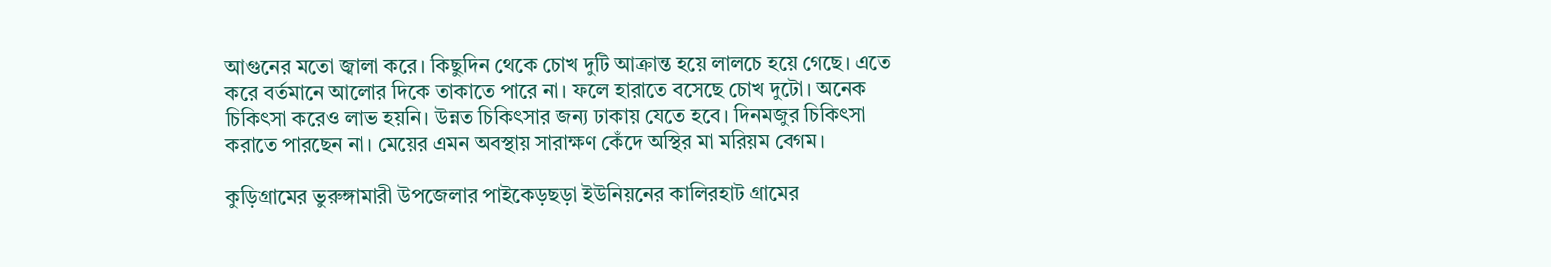আগুনের মতো জ্বালা করে। কিছুদিন থেকে চোখ দুটি আক্রান্ত হয়ে লালচে হয়ে গেছে। এতে করে বর্তমানে আলোর দিকে তাকাতে পারে না। ফলে হারাতে বসেছে চোখ দুটো। অনেক চিকিৎসা করেও লাভ হয়নি। উন্নত চিকিৎসার জন্য ঢাকায় যেতে হবে। দিনমজুর চিকিৎসা করাতে পারছেন না। মেয়ের এমন অবস্থায় সারাক্ষণ কেঁদে অস্থির মা মরিয়ম বেগম।

কুড়িগ্রামের ভুরুঙ্গামারী উপজেলার পাইকেড়ছড়া ইউনিয়নের কালিরহাট গ্রামের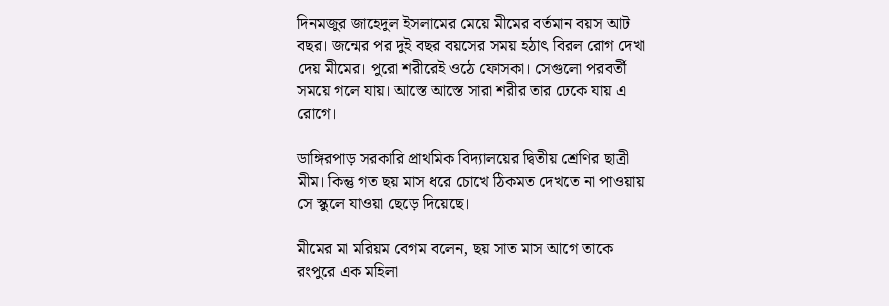দিনমজুর জাহেদুল ইসলামের মেয়ে মীমের বর্তমান বয়স আট বছর। জন্মের পর দুই বছর বয়সের সময় হঠাৎ বিরল রোগ দেখা দেয় মীমের। পুরো শরীরেই ওঠে ফোসকা। সেগুলো পরবর্তী সময়ে গলে যায়। আস্তে আস্তে সারা শরীর তার ঢেকে যায় এ রোগে।

ডাঙ্গিরপাড় সরকারি প্রাথমিক বিদ্যালয়ের দ্বিতীয় শ্রেণির ছাত্রী মীম। কিন্তু গত ছয় মাস ধরে চোখে ঠিকমত দেখতে না পাওয়ায় সে স্কুলে যাওয়া ছেড়ে দিয়েছে।

মীমের মা মরিয়ম বেগম বলেন, ছয় সাত মাস আগে তাকে রংপুরে এক মহিলা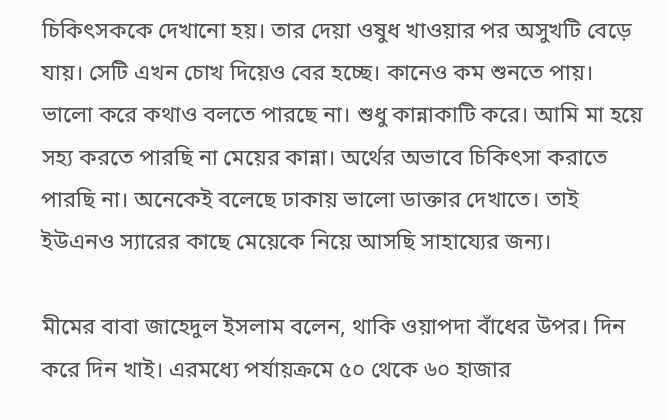চিকিৎসককে দেখানো হয়। তার দেয়া ওষুধ খাওয়ার পর অসুখটি বেড়ে যায়। সেটি এখন চোখ দিয়েও বের হচ্ছে। কানেও কম শুনতে পায়। ভালো করে কথাও বলতে পারছে না। শুধু কান্নাকাটি করে। আমি মা হয়ে সহ্য করতে পারছি না মেয়ের কান্না। অর্থের অভাবে চিকিৎসা করাতে পারছি না। অনেকেই বলেছে ঢাকায় ভালো ডাক্তার দেখাতে। তাই ইউএনও স্যারের কাছে মেয়েকে নিয়ে আসছি সাহায্যের জন্য।

মীমের বাবা জাহেদুল ইসলাম বলেন, থাকি ওয়াপদা বাঁধের উপর। দিন করে দিন খাই। এরমধ্যে পর্যায়ক্রমে ৫০ থেকে ৬০ হাজার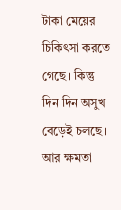টাকা মেয়ের চিকিৎসা করতে গেছে। কিন্তু দিন দিন অসুখ বেড়েই চলছে। আর ক্ষমতা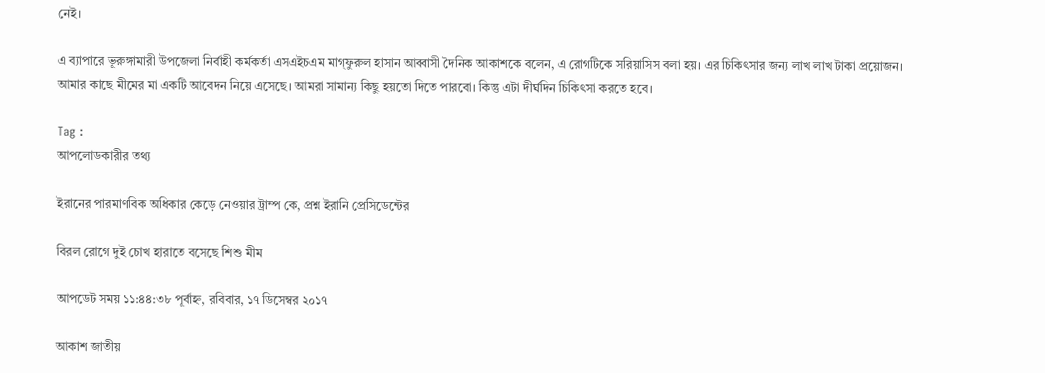নেই।

এ ব্যাপারে ভূরুঙ্গামারী উপজেলা নির্বাহী কর্মকর্তা এসএইচএম মাগ্ফুরুল হাসান আব্বাসী দৈনিক আকাশকে বলেন, এ রোগটিকে সরিয়াসিস বলা হয়। এর চিকিৎসার জন্য লাখ লাখ টাকা প্রয়োজন। আমার কাছে মীমের মা একটি আবেদন নিয়ে এসেছে। আমরা সামান্য কিছু হয়তো দিতে পারবো। কিন্তু এটা দীর্ঘদিন চিকিৎসা করতে হবে।

Tag :
আপলোডকারীর তথ্য

ইরানের পারমাণবিক অধিকার কেড়ে নেওয়ার ট্রাম্প কে, প্রশ্ন ইরানি প্রেসিডেন্টের

বিরল রোগে দুই চোখ হারাতে বসেছে শিশু মীম

আপডেট সময় ১১:৪৪:৩৮ পূর্বাহ্ন, রবিবার, ১৭ ডিসেম্বর ২০১৭

আকাশ জাতীয়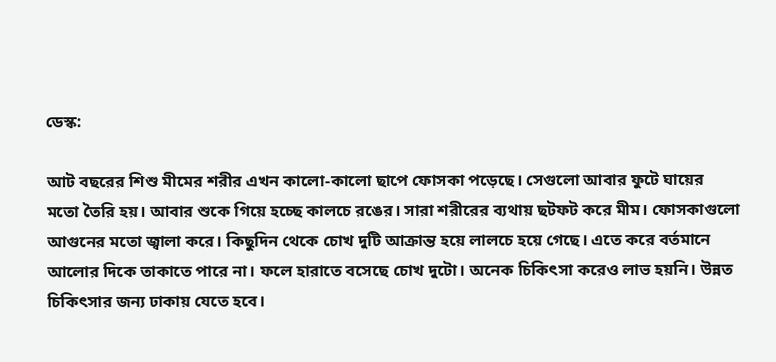ডেস্ক:

আট বছরের শিশু মীমের শরীর এখন কালো-কালো ছাপে ফোসকা পড়েছে। সেগুলো আবার ফুটে ঘায়ের মতো তৈরি হয়। আবার শুকে গিয়ে হচ্ছে কালচে রঙের। সারা শরীরের ব্যথায় ছটফট করে মীম। ফোসকাগুলো আগুনের মতো জ্বালা করে। কিছুদিন থেকে চোখ দুটি আক্রান্ত হয়ে লালচে হয়ে গেছে। এতে করে বর্তমানে আলোর দিকে তাকাতে পারে না। ফলে হারাতে বসেছে চোখ দুটো। অনেক চিকিৎসা করেও লাভ হয়নি। উন্নত চিকিৎসার জন্য ঢাকায় যেতে হবে।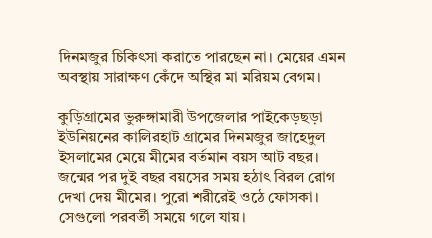দিনমজুর চিকিৎসা করাতে পারছেন না। মেয়ের এমন অবস্থায় সারাক্ষণ কেঁদে অস্থির মা মরিয়ম বেগম।

কুড়িগ্রামের ভুরুঙ্গামারী উপজেলার পাইকেড়ছড়া ইউনিয়নের কালিরহাট গ্রামের দিনমজুর জাহেদুল ইসলামের মেয়ে মীমের বর্তমান বয়স আট বছর। জন্মের পর দুই বছর বয়সের সময় হঠাৎ বিরল রোগ দেখা দেয় মীমের। পুরো শরীরেই ওঠে ফোসকা। সেগুলো পরবর্তী সময়ে গলে যায়।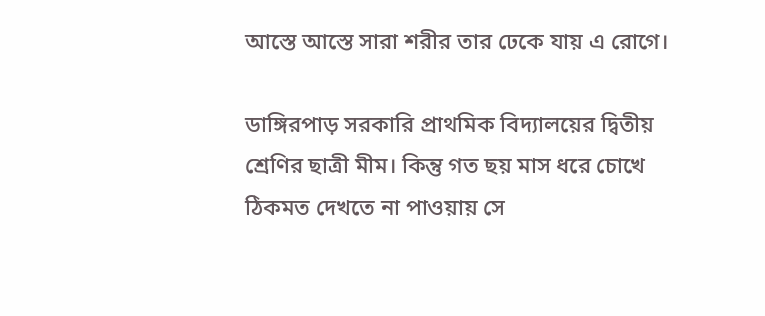আস্তে আস্তে সারা শরীর তার ঢেকে যায় এ রোগে।

ডাঙ্গিরপাড় সরকারি প্রাথমিক বিদ্যালয়ের দ্বিতীয় শ্রেণির ছাত্রী মীম। কিন্তু গত ছয় মাস ধরে চোখে ঠিকমত দেখতে না পাওয়ায় সে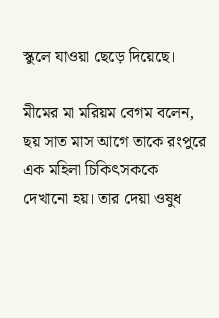স্কুলে যাওয়া ছেড়ে দিয়েছে।

মীমের মা মরিয়ম বেগম বলেন, ছয় সাত মাস আগে তাকে রংপুরে এক মহিলা চিকিৎসককে দেখানো হয়। তার দেয়া ওষুধ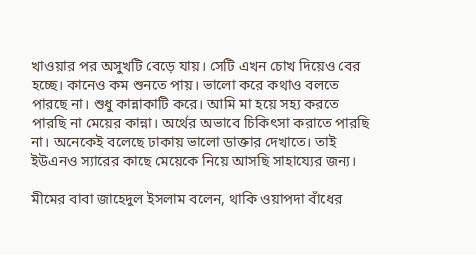খাওয়ার পর অসুখটি বেড়ে যায়। সেটি এখন চোখ দিয়েও বের হচ্ছে। কানেও কম শুনতে পায়। ভালো করে কথাও বলতে পারছে না। শুধু কান্নাকাটি করে। আমি মা হয়ে সহ্য করতে পারছি না মেয়ের কান্না। অর্থের অভাবে চিকিৎসা করাতে পারছি না। অনেকেই বলেছে ঢাকায় ভালো ডাক্তার দেখাতে। তাই ইউএনও স্যারের কাছে মেয়েকে নিয়ে আসছি সাহায্যের জন্য।

মীমের বাবা জাহেদুল ইসলাম বলেন, থাকি ওয়াপদা বাঁধের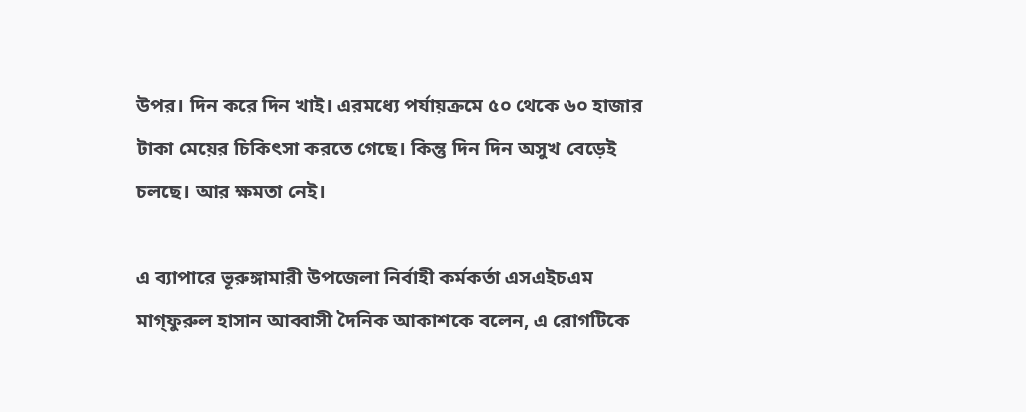উপর। দিন করে দিন খাই। এরমধ্যে পর্যায়ক্রমে ৫০ থেকে ৬০ হাজার টাকা মেয়ের চিকিৎসা করতে গেছে। কিন্তু দিন দিন অসুখ বেড়েই চলছে। আর ক্ষমতা নেই।

এ ব্যাপারে ভূরুঙ্গামারী উপজেলা নির্বাহী কর্মকর্তা এসএইচএম মাগ্ফুরুল হাসান আব্বাসী দৈনিক আকাশকে বলেন, এ রোগটিকে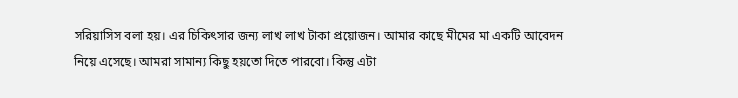সরিয়াসিস বলা হয়। এর চিকিৎসার জন্য লাখ লাখ টাকা প্রয়োজন। আমার কাছে মীমের মা একটি আবেদন নিয়ে এসেছে। আমরা সামান্য কিছু হয়তো দিতে পারবো। কিন্তু এটা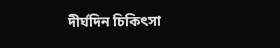দীর্ঘদিন চিকিৎসা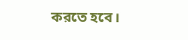করতে হবে।